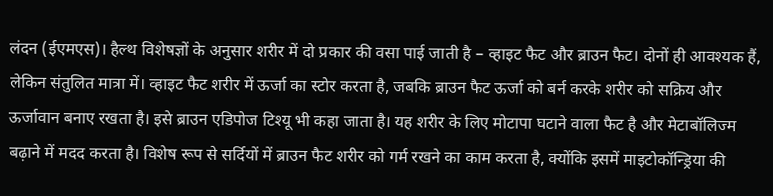लंदन (ईएमएस)। हैल्थ विशेषज्ञों के अनुसार शरीर में दो प्रकार की वसा पाई जाती है – व्हाइट फैट और ब्राउन फैट। दोनों ही आवश्यक हैं, लेकिन संतुलित मात्रा में। व्हाइट फैट शरीर में ऊर्जा का स्टोर करता है, जबकि ब्राउन फैट ऊर्जा को बर्न करके शरीर को सक्रिय और ऊर्जावान बनाए रखता है। इसे ब्राउन एडिपोज टिश्यू भी कहा जाता है। यह शरीर के लिए मोटापा घटाने वाला फैट है और मेटाबॉलिज्म बढ़ाने में मदद करता है। विशेष रूप से सर्दियों में ब्राउन फैट शरीर को गर्म रखने का काम करता है, क्योंकि इसमें माइटोकॉन्ड्रिया की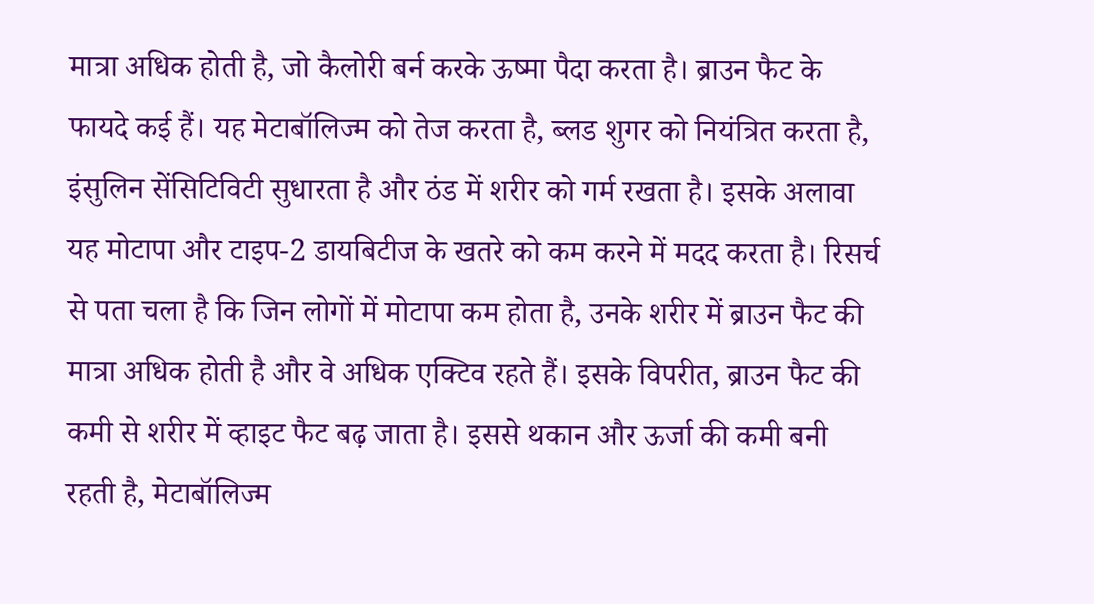मात्रा अधिक होती है, जो कैलोरी बर्न करके ऊष्मा पैदा करता है। ब्राउन फैट के फायदे कई हैं। यह मेटाबॉलिज्म को तेज करता है, ब्लड शुगर को नियंत्रित करता है, इंसुलिन सेंसिटिविटी सुधारता है और ठंड में शरीर को गर्म रखता है। इसके अलावा यह मोटापा और टाइप-2 डायबिटीज के खतरे को कम करने में मदद करता है। रिसर्च से पता चला है कि जिन लोगों में मोटापा कम होता है, उनके शरीर में ब्राउन फैट की मात्रा अधिक होती है और वे अधिक एक्टिव रहते हैं। इसके विपरीत, ब्राउन फैट की कमी से शरीर में व्हाइट फैट बढ़ जाता है। इससे थकान और ऊर्जा की कमी बनी रहती है, मेटाबॉलिज्म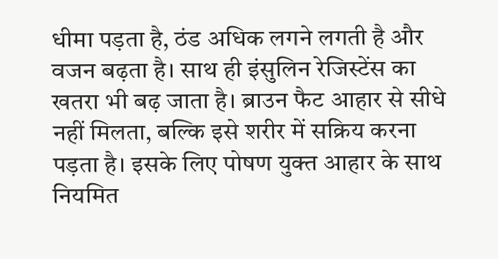धीमा पड़ता है, ठंड अधिक लगने लगती है और वजन बढ़ता है। साथ ही इंसुलिन रेजिस्टेंस का खतरा भी बढ़ जाता है। ब्राउन फैट आहार से सीधे नहीं मिलता, बल्कि इसे शरीर में सक्रिय करना पड़ता है। इसके लिए पोषण युक्त आहार के साथ नियमित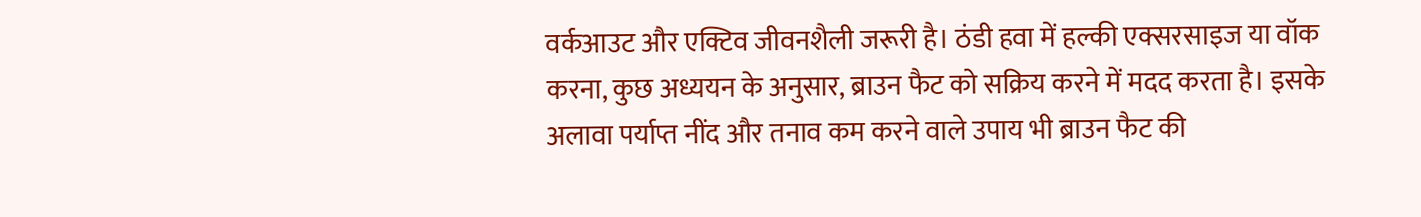वर्कआउट और एक्टिव जीवनशैली जरूरी है। ठंडी हवा में हल्की एक्सरसाइज या वॉक करना, कुछ अध्ययन के अनुसार, ब्राउन फैट को सक्रिय करने में मदद करता है। इसके अलावा पर्याप्त नींद और तनाव कम करने वाले उपाय भी ब्राउन फैट की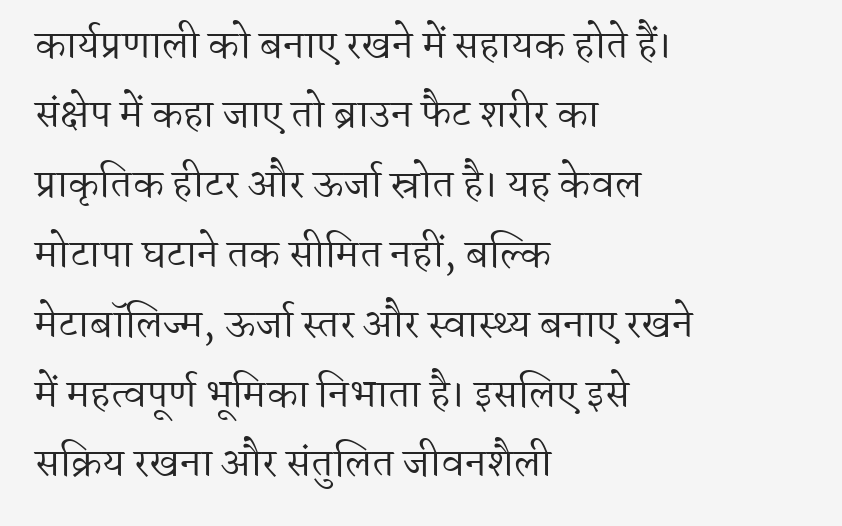कार्यप्रणाली को बनाए रखने में सहायक होते हैं। संक्षेप में कहा जाए तो ब्राउन फैट शरीर का प्राकृतिक हीटर और ऊर्जा स्रोत है। यह केवल मोटापा घटाने तक सीमित नहीं, बल्कि मेटाबॉलिज्म, ऊर्जा स्तर और स्वास्थ्य बनाए रखने में महत्वपूर्ण भूमिका निभाता है। इसलिए इसे सक्रिय रखना और संतुलित जीवनशैली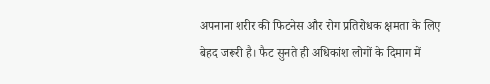अपनाना शरीर की फिटनेस और रोग प्रतिरोधक क्षमता के लिए बेहद जरूरी है। फैट सुनते ही अधिकांश लोगों के दिमाग में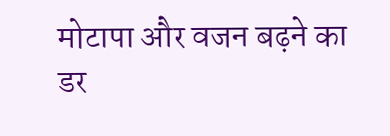मोटापा और वजन बढ़ने का डर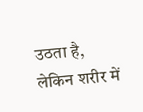उठता है, लेकिन शरीर में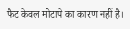फैट केवल मोटापे का कारण नहीं है।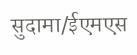सुदामा/ईएमएस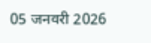05 जनवरी 2026